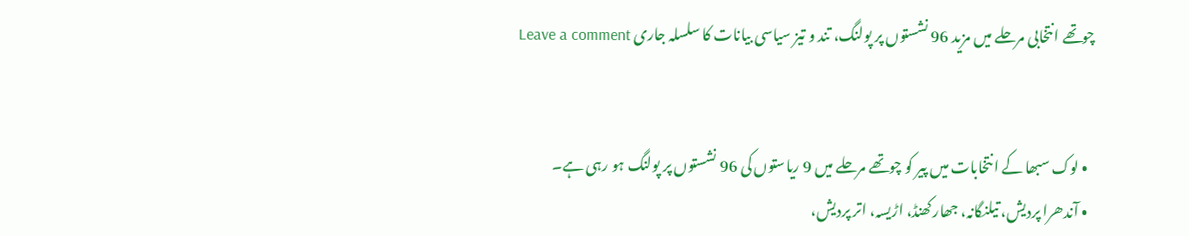چوتھے انتخابی مرحلے میں مزید 96 نشستوں پر پولنگ، تند و تیز سیاسی بیانات کا سلسلہ جاری Leave a comment


  • لوک سبھا کے انتخابات میں پیر کو چوتھے مرحلے میں 9 ریاستوں کی 96 نشستوں پر پولنگ ہو رہی ہے۔
  • آندھرا پردیش، تیلنگانہ، جھارکھنڈ، اڑیسہ، اتر پردیش،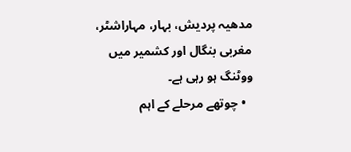مدھیہ پردیش، بہار، مہاراشٹر، مغربی بنگال اور کشمیر میں ووٹنگ ہو رہی ہے۔
  • چوتھے مرحلے کے اہم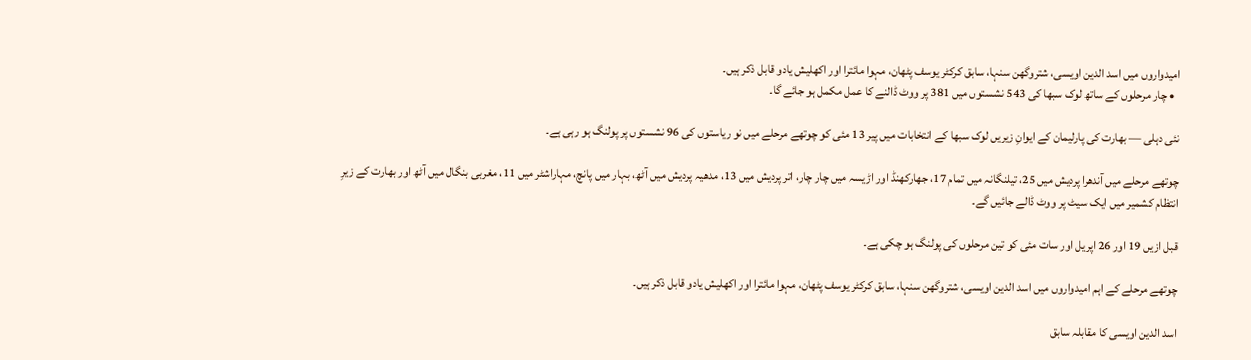امیدواروں میں اسد الدین اویسی، شتروگھن سنہا، سابق کرکٹر یوسف پٹھان، مہوا مائترا اور اکھلیش یادو قابل ذکر ہیں۔
  • چار مرحلوں کے ساتھ لوک سبھا کی 543 نشستوں میں 381 پر ووٹ ڈالنے کا عمل مکمل ہو جائے گا۔

نئی دہلی — بھارت کی پارلیمان کے ایوانِ زیریں لوک سبھا کے انتخابات میں پیر 13 مئی کو چوتھے مرحلے میں نو ریاستوں کی 96 نشستوں پر پولنگ ہو رہی ہے۔

چوتھے مرحلے میں آندھرا پردیش میں 25، تیلنگانہ میں تمام 17، جھارکھنڈ اور اڑیسہ میں چار چار، اتر پردیش میں 13، مدھیہ پردیش میں آٹھ، بہار میں پانچ، مہاراشٹر میں 11، مغربی بنگال میں آٹھ اور بھارت کے زیرِ انتظام کشمیر میں ایک سیٹ پر ووٹ ڈالے جائیں گے۔

قبل ازیں 19 اور 26 اپریل اور سات مئی کو تین مرحلوں کی پولنگ ہو چکی ہے۔

چوتھے مرحلے کے اہم امیدواروں میں اسد الدین اویسی، شتروگھن سنہا، سابق کرکٹر یوسف پٹھان، مہوا مائترا اور اکھلیش یادو قابل ذکر ہیں۔

اسد الدین اویسی کا مقابلہ سابق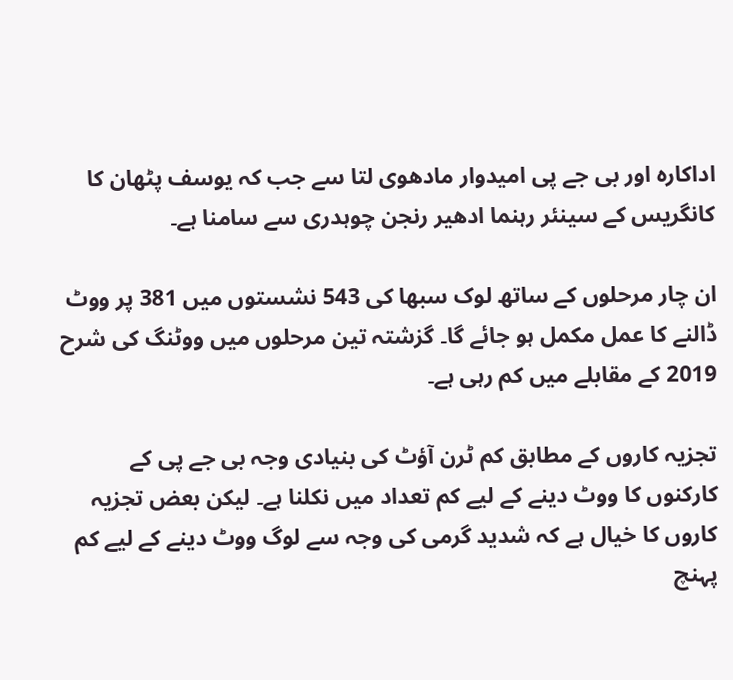اداکارہ اور بی جے پی امیدوار مادھوی لتا سے جب کہ یوسف پٹھان کا کانگریس کے سینئر رہنما ادھیر رنجن چوہدری سے سامنا ہے۔

ان چار مرحلوں کے ساتھ لوک سبھا کی 543 نشستوں میں 381 پر ووٹ ڈالنے کا عمل مکمل ہو جائے گا۔ گزشتہ تین مرحلوں میں ووٹنگ کی شرح 2019 کے مقابلے میں کم رہی ہے۔

تجزیہ کاروں کے مطابق کم ٹرن آؤٹ کی بنیادی وجہ بی جے پی کے کارکنوں کا ووٹ دینے کے لیے کم تعداد میں نکلنا ہے۔ لیکن بعض تجزیہ کاروں کا خیال ہے کہ شدید گرمی کی وجہ سے لوگ ووٹ دینے کے لیے کم پہنچ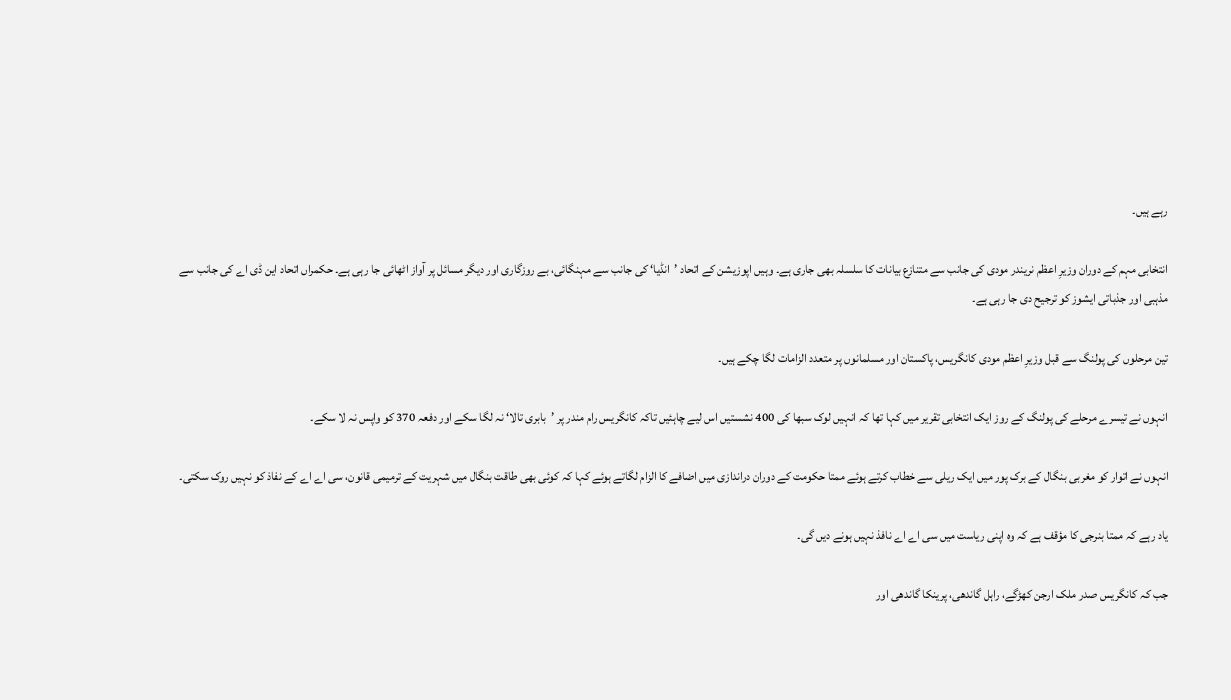رہے ہیں۔

انتخابی مہم کے دوران وزیرِ اعظم نریندر مودی کی جانب سے متنازع بیانات کا سلسلہ بھی جاری ہے۔ وہیں اپوزیشن کے اتحاد ’انڈیا‘ کی جانب سے مہنگائی، بے روزگاری اور دیگر مسائل پر آواز اٹھائی جا رہی ہے۔ حکمراں اتحاد این ڈی اے کی جانب سے مذہبی اور جذباتی ایشوز کو ترجیح دی جا رہی ہے۔

تین مرحلوں کی پولنگ سے قبل وزیرِ اعظم مودی کانگریس، پاکستان اور مسلمانوں پر متعدد الزامات لگا چکے ہیں۔

انہوں نے تیسرے مرحلے کی پولنگ کے روز ایک انتخابی تقریر میں کہا تھا کہ انہیں لوک سبھا کی 400 نشستیں اس لیے چاہئیں تاکہ کانگریس رام مندر پر ’بابری تالا‘ نہ لگا سکے اور دفعہ 370 کو واپس نہ لا سکے۔

انہوں نے اتوار کو مغربی بنگال کے برک پور میں ایک ریلی سے خطاب کرتے ہوئے ممتا حکومت کے دوران دراندازی میں اضافے کا الزام لگاتے ہوئے کہا کہ کوئی بھی طاقت بنگال میں شہریت کے ترمیمی قانون، سی اے اے کے نفاذ کو نہیں روک سکتی۔

یاد رہے کہ ممتا بنرجی کا مؤقف ہے کہ وہ اپنی ریاست میں سی اے اے نافذ نہیں ہونے دیں گی۔

جب کہ کانگریس صدر ملک ارجن کھڑگے، راہل گاندھی، پرینکا گاندھی اور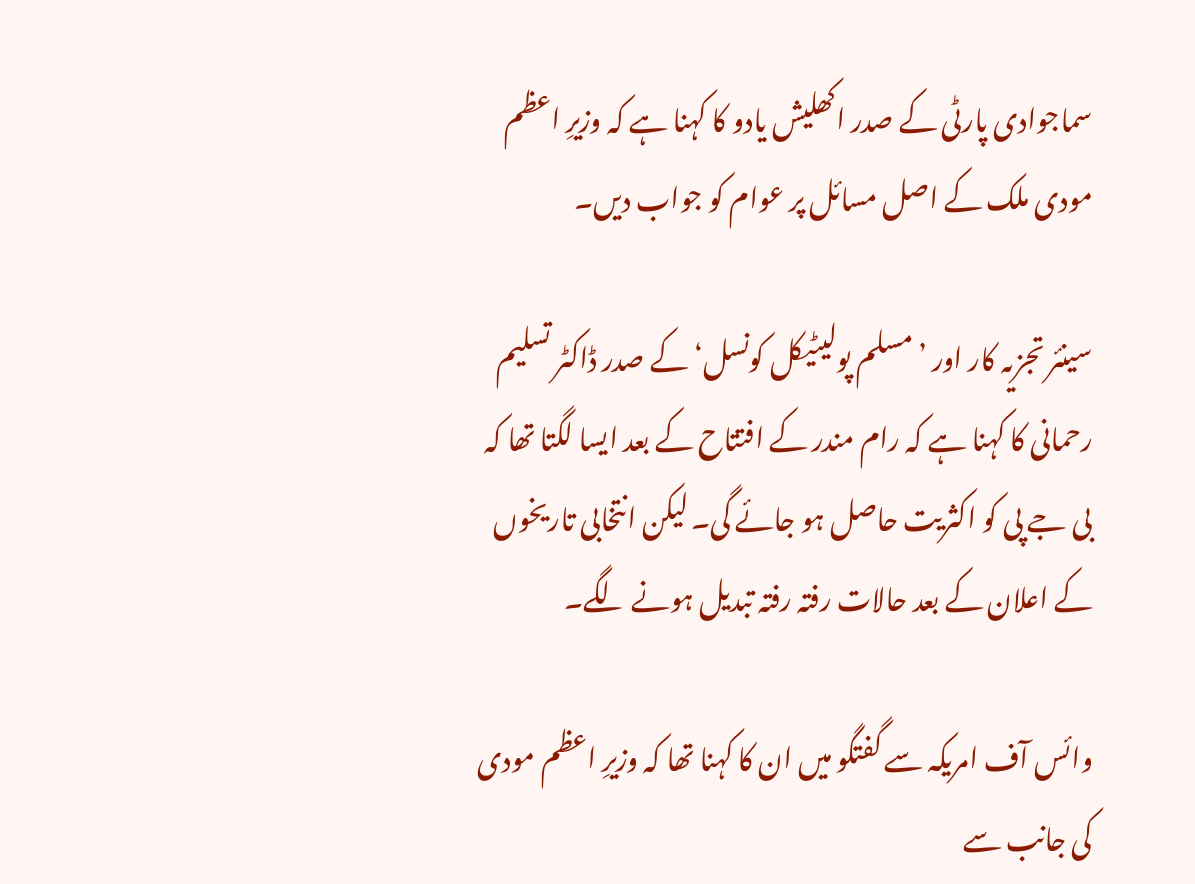سماجوادی پارٹی کے صدر اکھلیش یادو کا کہنا ہے کہ وزیرِ اعظم مودی ملک کے اصل مسائل پر عوام کو جواب دیں۔

سینئر تجزیہ کار اور ’مسلم پولیٹیکل کونسل‘ کے صدر ڈاکٹر تسلیم رحمانی کا کہنا ہے کہ رام مندر کے افتتاح کے بعد ایسا لگتا تھا کہ بی جے پی کو اکثریت حاصل ہو جائے گی۔ لیکن انتخابی تاریخوں کے اعلان کے بعد حالات رفتہ رفتہ تبدیل ہونے لگے۔

وائس آف امریکہ سے گفتگو میں ان کا کہنا تھا کہ وزیرِ اعظم مودی کی جانب سے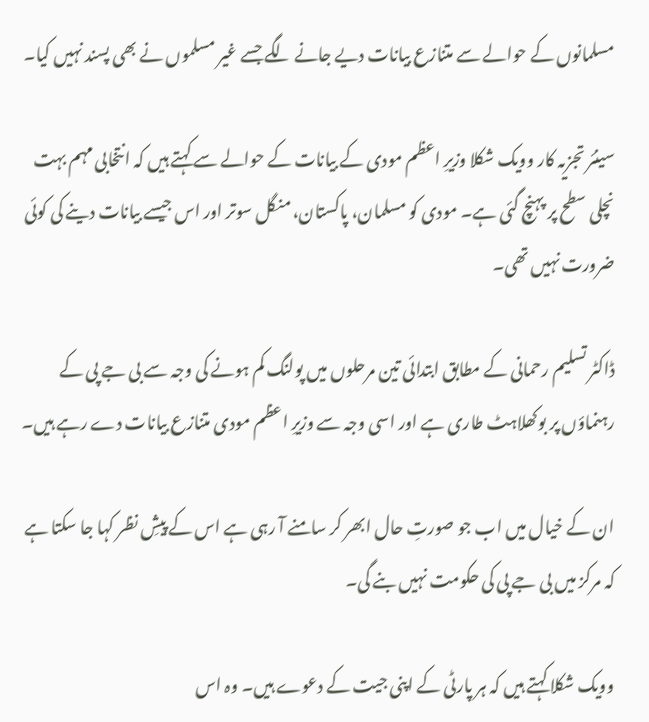مسلمانوں کے حوالے سے متنازع بیانات دیے جانے لگے جسے غیر مسلموں نے بھی پسند نہیں کیا۔

سینئر تجزیہ کار وویک شکلا وزیرِ اعظم مودی کے بیانات کے حوالے سے کہتے ہیں کہ انتخابی مہم بہت نچلی سطح پر پہنچ گئی ہے۔ مودی کو مسلمان، پاکستان، منگل سوتر اور اس جیسے بیانات دینے کی کوئی ضرورت نہیں تھی۔

ڈاکٹر تسلیم رحمانی کے مطابق ابتدائی تین مرحلوں میں پولنگ کم ہونے کی وجہ سے بی جے پی کے رہنماؤں پر بوکھلاہٹ طاری ہے اور اسی وجہ سے وزیرِ اعظم مودی متنازع بیانات دے رہے ہیں۔

ان کے خیال میں اب جو صورتِ حال ابھر کر سامنے آ رہی ہے اس کے پیشِ نظر کہا جا سکتا ہے کہ مرکز میں بی جے پی کی حکومت نہیں بنے گی۔

وویک شکلا کہتے ہیں کہ ہر پارٹی کے اپنی جیت کے دعوے ہیں۔ وہ اس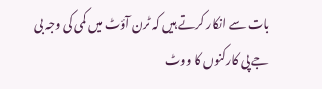بات سے انکار کرتے ہیں کہ ٹرن آؤٹ میں کمی کی وجہ بی جے پی کارکنوں کا ووٹ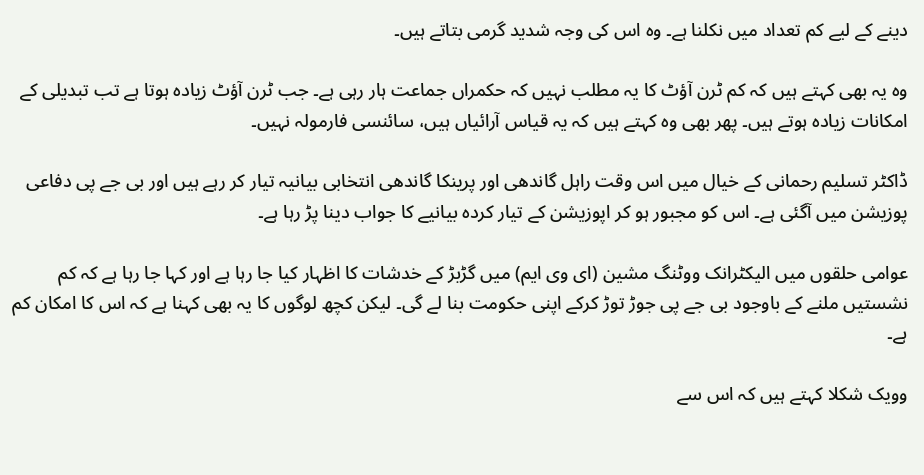دینے کے لیے کم تعداد میں نکلنا ہے۔ وہ اس کی وجہ شدید گرمی بتاتے ہیں۔

وہ یہ بھی کہتے ہیں کہ کم ٹرن آؤٹ کا یہ مطلب نہیں کہ حکمراں جماعت ہار رہی ہے۔ جب ٹرن آؤٹ زیادہ ہوتا ہے تب تبدیلی کے امکانات زیادہ ہوتے ہیں۔ پھر بھی وہ کہتے ہیں کہ یہ قیاس آرائیاں ہیں، سائنسی فارمولہ نہیں۔

ڈاکٹر تسلیم رحمانی کے خیال میں اس وقت راہل گاندھی اور پرینکا گاندھی انتخابی بیانیہ تیار کر رہے ہیں اور بی جے پی دفاعی پوزیشن میں آگئی ہے۔ اس کو مجبور ہو کر اپوزیشن کے تیار کردہ بیانیے کا جواب دینا پڑ رہا ہے۔

عوامی حلقوں میں الیکٹرانک ووٹنگ مشین (ای وی ایم) میں گڑبڑ کے خدشات کا اظہار کیا جا رہا ہے اور کہا جا رہا ہے کہ کم نشستیں ملنے کے باوجود بی جے پی جوڑ توڑ کرکے اپنی حکومت بنا لے گی۔ لیکن کچھ لوگوں کا یہ بھی کہنا ہے کہ اس کا امکان کم ہے۔

وویک شکلا کہتے ہیں کہ اس سے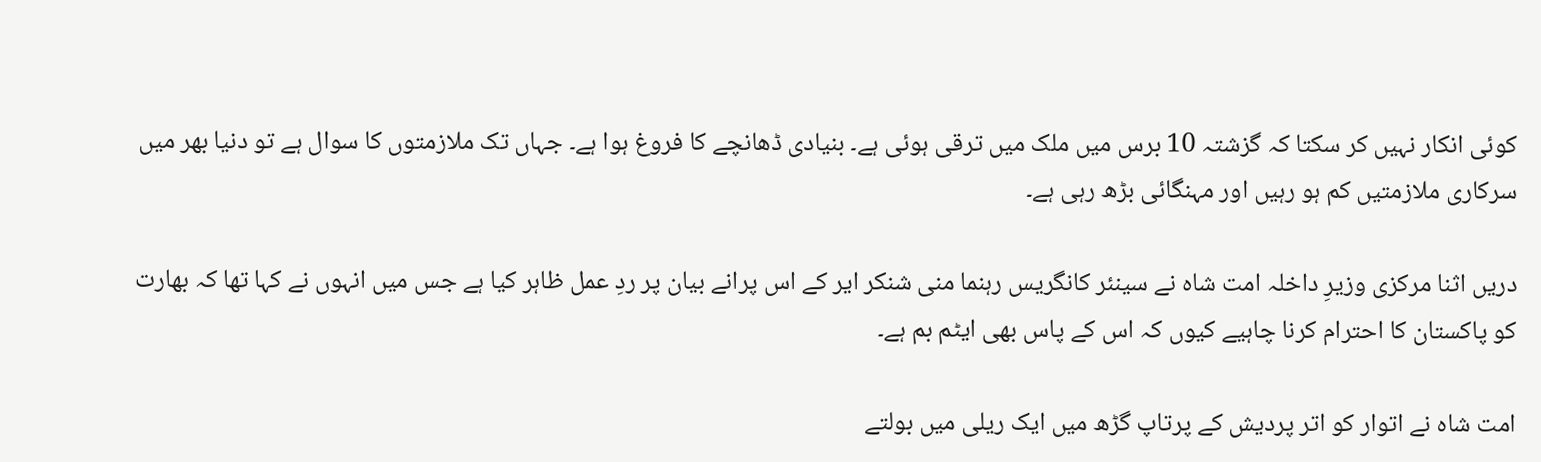کوئی انکار نہیں کر سکتا کہ گزشتہ 10 برس میں ملک میں ترقی ہوئی ہے۔ بنیادی ڈھانچے کا فروغ ہوا ہے۔ جہاں تک ملازمتوں کا سوال ہے تو دنیا بھر میں سرکاری ملازمتیں کم ہو رہیں اور مہنگائی بڑھ رہی ہے۔

دریں اثنا مرکزی وزیرِ داخلہ امت شاہ نے سینئر کانگریس رہنما منی شنکر ایر کے اس پرانے بیان پر ردِ عمل ظاہر کیا ہے جس میں انہوں نے کہا تھا کہ بھارت کو پاکستان کا احترام کرنا چاہیے کیوں کہ اس کے پاس بھی ایٹم بم ہے۔

امت شاہ نے اتوار کو اتر پردیش کے پرتاپ گڑھ میں ایک ریلی میں بولتے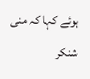ہوئے کہا کہ منی شنکر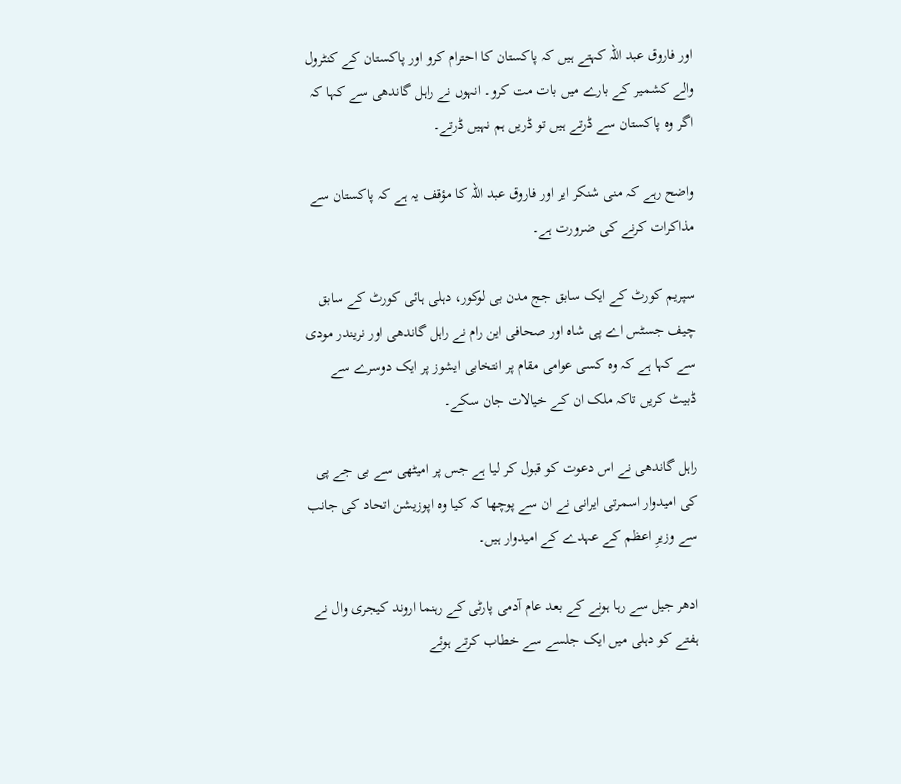اور فاروق عبد اللہ کہتے ہیں کہ پاکستان کا احترام کرو اور پاکستان کے کنٹرول والے کشمیر کے بارے میں بات مت کرو۔ انہوں نے راہل گاندھی سے کہا کہ اگر وہ پاکستان سے ڈرتے ہیں تو ڈریں ہم نہیں ڈرتے۔

واضح رہے کہ منی شنکر ایر اور فاروق عبد اللہ کا مؤقف یہ ہے کہ پاکستان سے مذاکرات کرنے کی ضرورت ہے۔

سپریم کورٹ کے ایک سابق جج مدن بی لوکور، دہلی ہائی کورٹ کے سابق چیف جسٹس اے پی شاہ اور صحافی این رام نے راہل گاندھی اور نریندر مودی سے کہا ہے کہ وہ کسی عوامی مقام پر انتخابی ایشوز پر ایک دوسرے سے ڈبیٹ کریں تاکہ ملک ان کے خیالات جان سکے۔

راہل گاندھی نے اس دعوت کو قبول کر لیا ہے جس پر امیٹھی سے بی جے پی کی امیدوار اسمرتی ایرانی نے ان سے پوچھا کہ کیا وہ اپوزیشن اتحاد کی جانب سے وزیرِ اعظم کے عہدے کے امیدوار ہیں۔

ادھر جیل سے رہا ہونے کے بعد عام آدمی پارٹی کے رہنما اروند کیجری وال نے ہفتے کو دہلی میں ایک جلسے سے خطاب کرتے ہوئے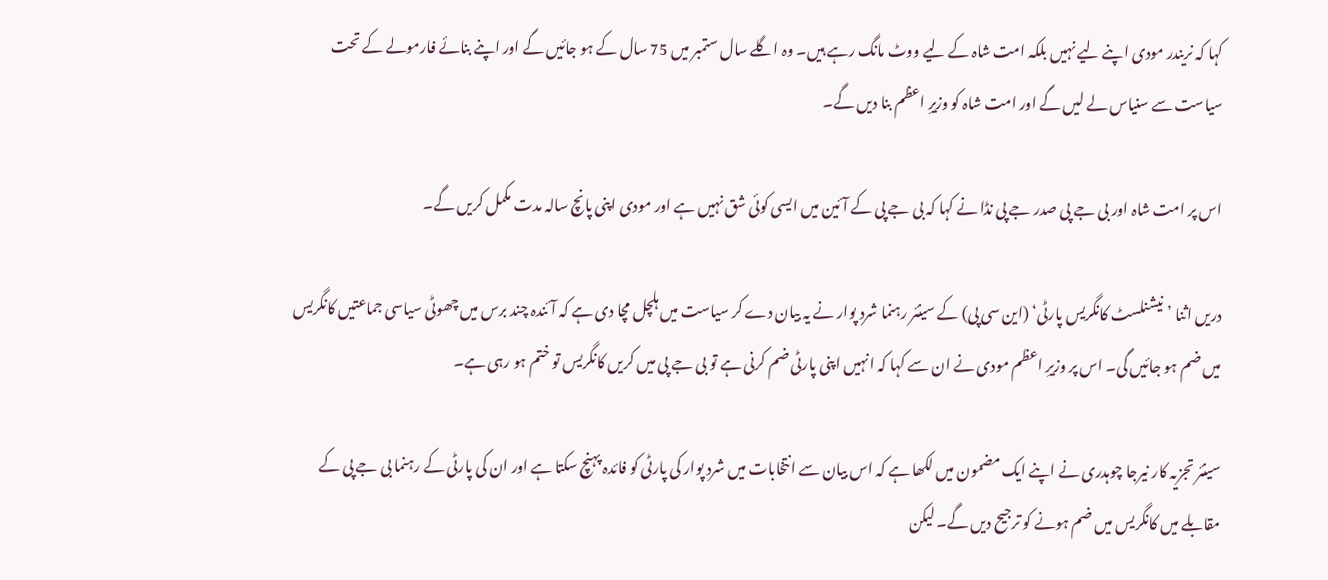کہا کہ نریندر مودی اپنے لیے نہیں بلکہ امت شاہ کے لیے ووٹ مانگ رہے ہیں۔ وہ اگلے سال ستمبر میں 75 سال کے ہو جائیں گے اور اپنے بنائے فارمولے کے تحت سیاست سے سنیاس لے لیں گے اور امت شاہ کو وزیرِ اعظم بنا دیں گے۔

اس پر امت شاہ اور بی جے پی صدر جے پی نڈا نے کہا کہ بی جے پی کے آئین میں ایسی کوئی شق نہیں ہے اور مودی اپنی پانچ سالہ مدت مکمل کریں گے۔

دریں اثنا ’نیشنلسٹ کانگریس پارٹی‘ (این سی پی) کے سینئر رہنما شرد پوار نے یہ بیان دے کر سیاست میں ہلچل مچا دی ہے کہ آئندہ چند برس میں چھوٹی سیاسی جماعتیں کانگریس میں ضم ہو جائیں گی۔ اس پر وزیرِ اعظم مودی نے ان سے کہا کہ انہیں اپنی پارٹی ضم کرنی ہے تو بی جے پی میں کریں کانگریس تو ختم ہو رہی ہے۔

سینئر تجزیہ کار نیرجا چوہدری نے اپنے ایک مضمون میں لکھا ہے کہ اس بیان سے انتخابات میں شرد پوار کی پارٹی کو فائدہ پہنچ سکتا ہے اور ان کی پارٹی کے رہنما بی جے پی کے مقابلے میں کانگریس میں ضم ہونے کو ترجیح دیں گے۔ لیکن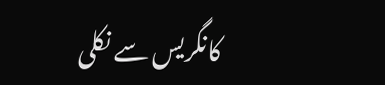کانگریس سے نکلی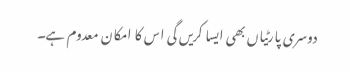دوسری پارٹیاں بھی ایسا کریں گی اس کا امکان معدوم ہے۔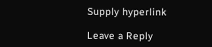Supply hyperlink

Leave a Reply